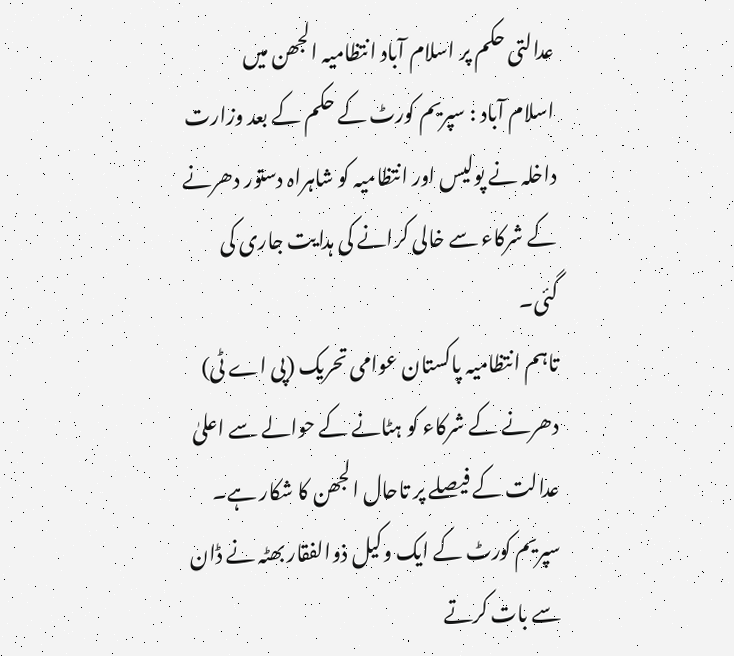عدالتی حکم پر اسلام آباد انتظامیہ الجھن میں
اسلام آباد : سپریم کورٹ کے حکم کے بعد وزارت داخلہ نے پولیس اور انتظامیہ کو شاہراہ دستور دھرنے کے شرکاء سے خالی کرانے کی ہدایت جاری کی گئی۔
تاہم انتظامیہ پاکستان عوامی تحریک (پی اے ٹی) دھرنے کے شرکاء کو ہٹانے کے حوالے سے اعلیٰ عدالت کے فیصلے پر تاحال الجھن کا شکار ہے۔
سپریم کورٹ کے ایک وکیل ذوالفقار بھٹہ نے ڈان سے بات کرتے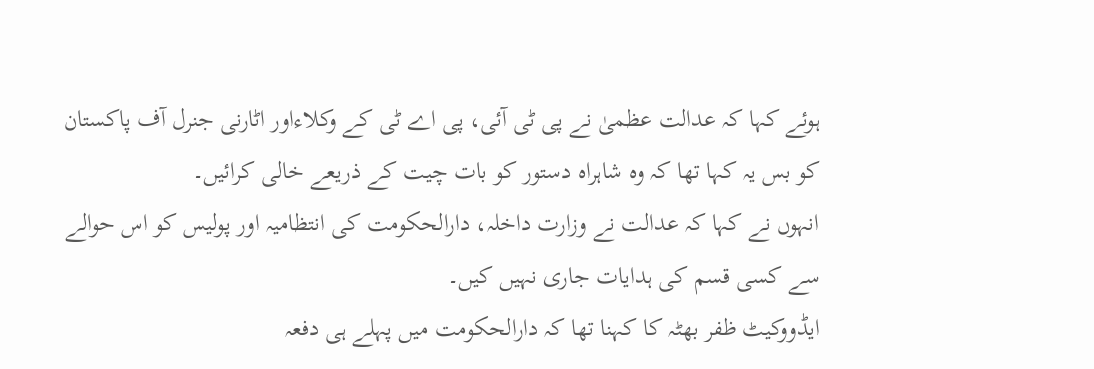ہوئے کہا کہ عدالت عظمیٰ نے پی ٹی آئی، پی اے ٹی کے وکلاءاور اٹارنی جنرل آف پاکستان کو بس یہ کہا تھا کہ وہ شاہراہ دستور کو بات چیت کے ذریعے خالی کرائیں۔
انہوں نے کہا کہ عدالت نے وزارت داخلہ، دارالحکومت کی انتظامیہ اور پولیس کو اس حوالے سے کسی قسم کی ہدایات جاری نہیں کیں۔
ایڈووکیٹ ظفر بھٹہ کا کہنا تھا کہ دارالحکومت میں پہلے ہی دفعہ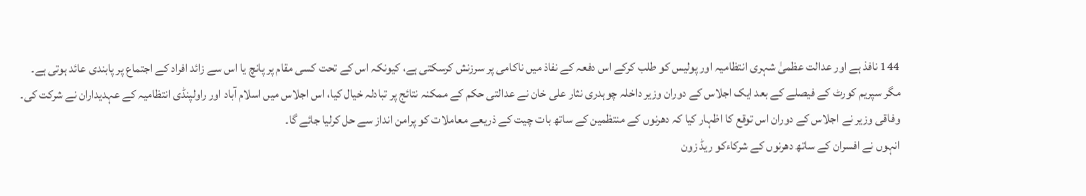144 نافذ ہے اور عدالت عظمیٰ شہری انتظامیہ اور پولیس کو طلب کرکے اس دفعہ کے نفاذ میں ناکامی پر سرزنش کرسکتی ہے، کیونکہ اس کے تحت کسی مقام پر پانچ یا اس سے زائد افراد کے اجتماع پر پابندی عائد ہوتی ہے۔
مگر سپریم کورٹ کے فیصلے کے بعد ایک اجلاس کے دوران وزیر داخلہ چوہدری نثار علی خان نے عدالتی حکم کے ممکنہ نتائج پر تبادلہ خیال کیا، اس اجلاس میں اسلام آباد اور راولپنڈی انتظامیہ کے عہدیداران نے شرکت کی۔
وفاقی وزیر نے اجلاس کے دوران اس توقع کا اظہار کیا کہ دھرنوں کے منتظمین کے ساتھ بات چیت کے ذریعے معاملات کو پرامن انداز سے حل کرلیا جائے گا۔
انہوں نے افسران کے ساتھ دھرنوں کے شرکاءکو ریڈ زون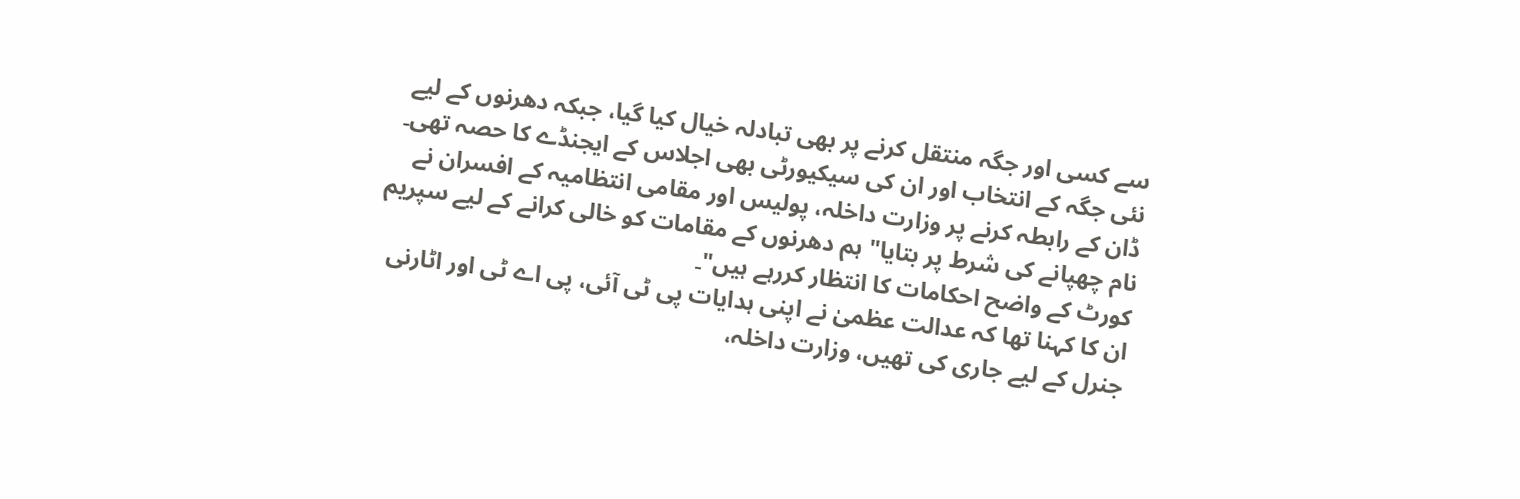سے کسی اور جگہ منتقل کرنے پر بھی تبادلہ خیال کیا گیا، جبکہ دھرنوں کے لیے نئی جگہ کے انتخاب اور ان کی سیکیورٹی بھی اجلاس کے ایجنڈے کا حصہ تھی۔
ڈان کے رابطہ کرنے پر وزارت داخلہ، پولیس اور مقامی انتظامیہ کے افسران نے نام چھپانے کی شرط پر بتایا" ہم دھرنوں کے مقامات کو خالی کرانے کے لیے سپریم کورٹ کے واضح احکامات کا انتظار کررہے ہیں"۔
ان کا کہنا تھا کہ عدالت عظمیٰ نے اپنی ہدایات پی ٹی آئی، پی اے ٹی اور اٹارنی جنرل کے لیے جاری کی تھیں، وزارت داخلہ،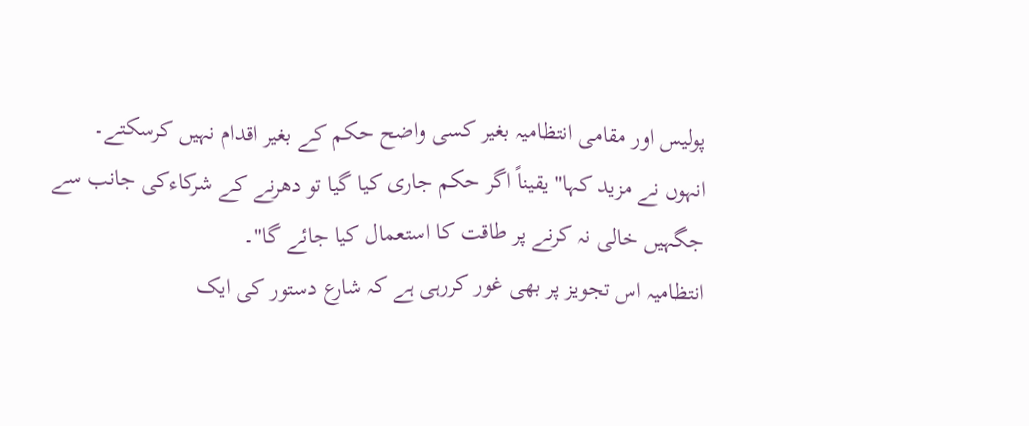پولیس اور مقامی انتظامیہ بغیر کسی واضح حکم کے بغیر اقدام نہیں کرسکتے۔
انہوں نے مزید کہا" یقیناً اگر حکم جاری کیا گیا تو دھرنے کے شرکاءکی جانب سے جگہیں خالی نہ کرنے پر طاقت کا استعمال کیا جائے گا"۔
انتظامیہ اس تجویز پر بھی غور کررہی ہے کہ شارع دستور کی ایک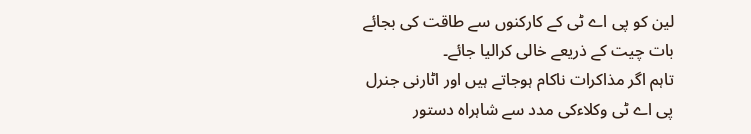لین کو پی اے ٹی کے کارکنوں سے طاقت کی بجائے بات چیت کے ذریعے خالی کرالیا جائے۔
تاہم اگر مذاکرات ناکام ہوجاتے ہیں اور اٹارنی جنرل پی اے ٹی وکلاءکی مدد سے شاہراہ دستور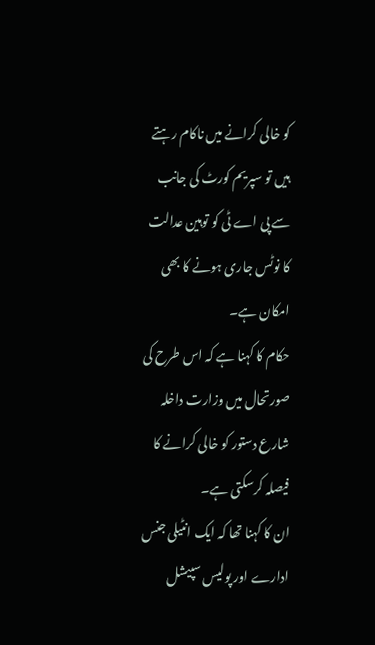کو خالی کرانے میں ناکام رہتے ہیں تو سپریم کورٹ کی جانب سے پی اے ٹی کو توہین عدالت کا نوٹس جاری ہونے کا بھی امکان ہے۔
حکام کا کہنا ہے کہ اس طرح کی صورتحال میں وزارت داخلہ شارع دستور کو خالی کرانے کا فیصلہ کرسکتی ہے۔
ان کا کہنا تھا کہ ایک انٹیلی جنس ادارے اور پولیس سپیشل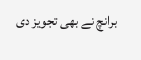برانچ نے بھی تجویز دی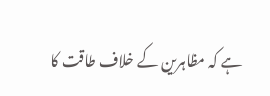ہے کہ مظاہرین کے خلاف طاقت کا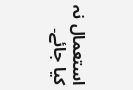استعمال نہ کیا جائے۔